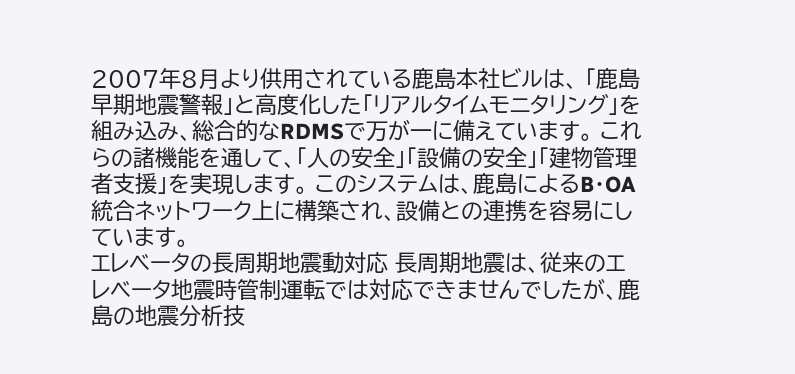2007年8月より供用されている鹿島本社ビルは、 「鹿島早期地震警報」と高度化した「リアルタイムモニタリング」を組み込み、総合的なRDMSで万が一に備えています。 これらの諸機能を通して、「人の安全」「設備の安全」「建物管理者支援」を実現します。 このシステムは、鹿島によるB・OA統合ネットワーク上に構築され、設備との連携を容易にしています。
エレベータの長周期地震動対応 長周期地震は、従来のエレベータ地震時管制運転では対応できませんでしたが、鹿島の地震分析技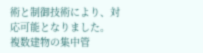術と制御技術により、対応可能となりました。
複数建物の集中管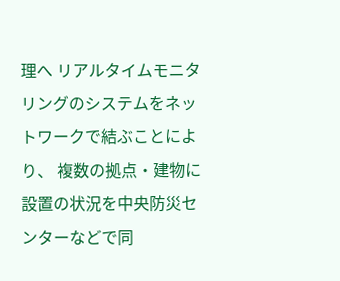理へ リアルタイムモニタリングのシステムをネットワークで結ぶことにより、 複数の拠点・建物に設置の状況を中央防災センターなどで同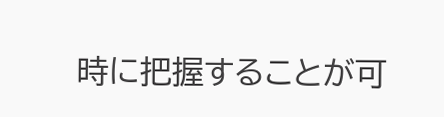時に把握することが可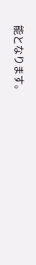能となります。